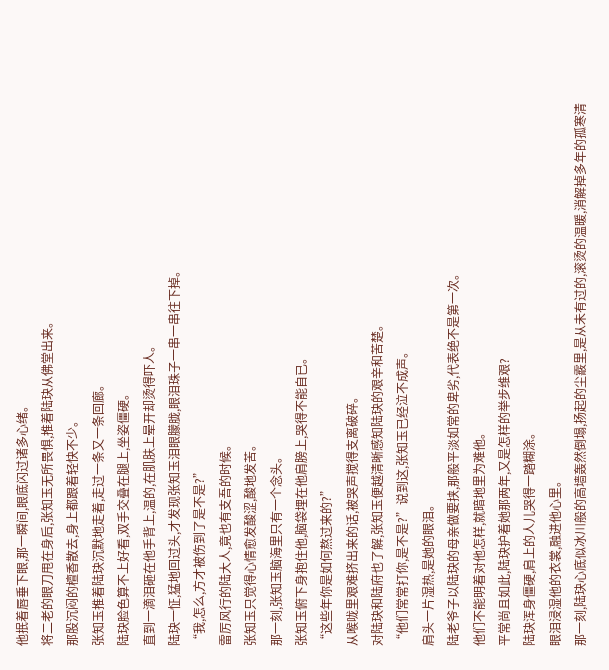他抿着唇垂下眼,那一瞬间,眼底闪过诸多心绪。
将二老的眼刀甩在身后,张知玉无所畏惧,推着陆玦从佛堂出来。
那股沉闷的檀香散去,身上都跟着轻快不少。
张知玉推着陆玦沉默地走着,走过一条又一条回廊。
陆玦脸色算不上好看,双手交叠在腿上,坐姿僵硬。
直到一滴泪砸在他手背上,温的,在肌肤上晕开却烫得吓人。
陆玦一怔,猛地回过头,才发现张知玉泪眼朦胧,眼泪珠子一串一串往下掉。
“我,怎么,方才被伤到了是不是?”
雷厉风行的陆大人,竟也有支吾的时候。
张知玉只觉得心情愈发酸涩,酸地发苦。
那一刻,张知玉脑海里只有一个念头。
张知玉俯下身抱住他,脑袋埋在他肩膀上,哭得不能自已。
“这些年你是如何熬过来的?”
从喉咙里艰难挤出来的话,被哭声搅得支离破碎。
对陆玦和陆府也了解,张知玉便越清晰感知陆玦的艰辛和苦楚。
“他们常常打你,是不是?”说到这,张知玉已经泣不成声。
肩头一片湿热,是她的眼泪。
陆老爷子以陆玦的母亲做要挟,那般平淡如常的卑劣,代表绝不是第一次。
他们不能明着对他怎样,就暗地里为难他。
平常尚且如此,陆玦护着她那两年,又是怎样的举步维艰?
陆玦浑身僵硬,肩上的人儿哭得一踏糊涂。
眼泪浸湿他的衣裳,融进他心里。
那一刻,陆玦心底似冰川般的高墙轰然倒塌,扬起的尘霰里,是从未有过的,滚烫的温暖,消解掉多年的孤寒清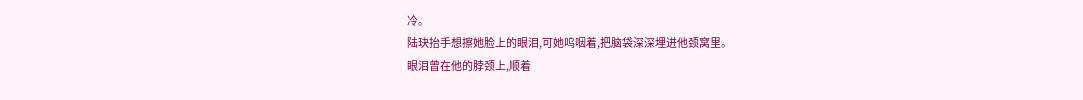冷。
陆玦抬手想擦她脸上的眼泪,可她呜咽着,把脑袋深深埋进他颈窝里。
眼泪曾在他的脖颈上,顺着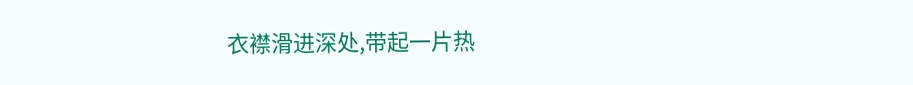衣襟滑进深处,带起一片热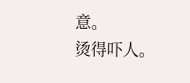意。
烫得吓人。